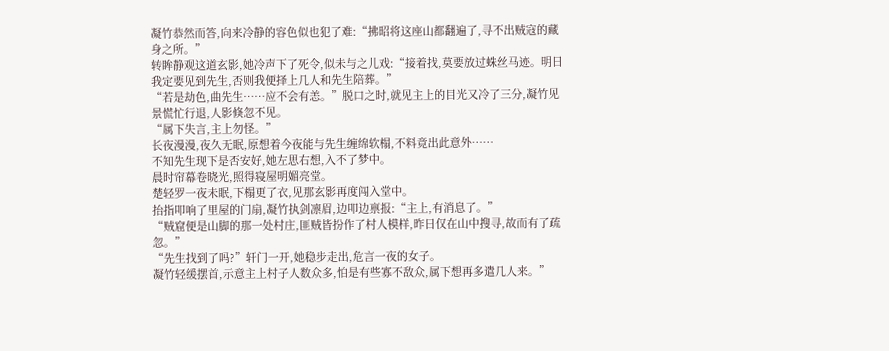凝竹恭然而答,向来冷静的容色似也犯了难:“拂昭将这座山都翻遍了,寻不出贼寇的藏身之所。”
转眸静观这道玄影,她冷声下了死令,似未与之儿戏:“接着找,莫要放过蛛丝马迹。明日我定要见到先生,否则我便择上几人和先生陪葬。”
“若是劫色,曲先生……应不会有恙。”脱口之时,就见主上的目光又冷了三分,凝竹见景慌忙行退,人影倏忽不见。
“属下失言,主上勿怪。”
长夜漫漫,夜久无眠,原想着今夜能与先生缠绵软榻,不料竟出此意外……
不知先生现下是否安好,她左思右想,入不了梦中。
晨时帘幕卷晓光,照得寝屋明媚亮堂。
楚轻罗一夜未眠,下榻更了衣,见那玄影再度闯入堂中。
抬指叩响了里屋的门扇,凝竹执剑凛眉,边叩边禀报:“主上,有消息了。”
“贼窟便是山脚的那一处村庄,匪贼皆扮作了村人模样,昨日仅在山中搜寻,故而有了疏忽。”
“先生找到了吗?”轩门一开,她稳步走出,危言一夜的女子。
凝竹轻缓摆首,示意主上村子人数众多,怕是有些寡不敌众,属下想再多遣几人来。”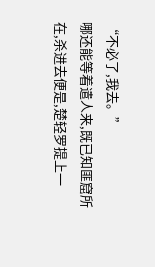“不必了,我去。”
哪还能等着遣人来,既已知匪窟所在,杀进去便是,楚轻罗提上一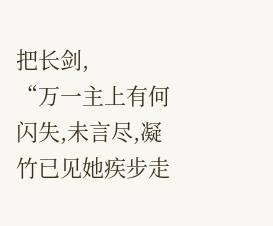把长剑,
“万一主上有何闪失,未言尽,凝竹已见她疾步走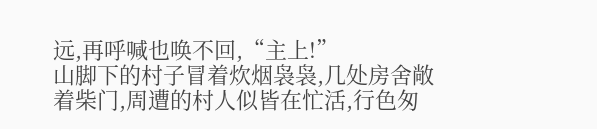远,再呼喊也唤不回,“主上!”
山脚下的村子冒着炊烟袅袅,几处房舍敞着柴门,周遭的村人似皆在忙活,行色匆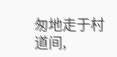匆地走于村道间,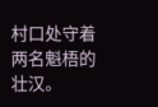村口处守着两名魁梧的壮汉。